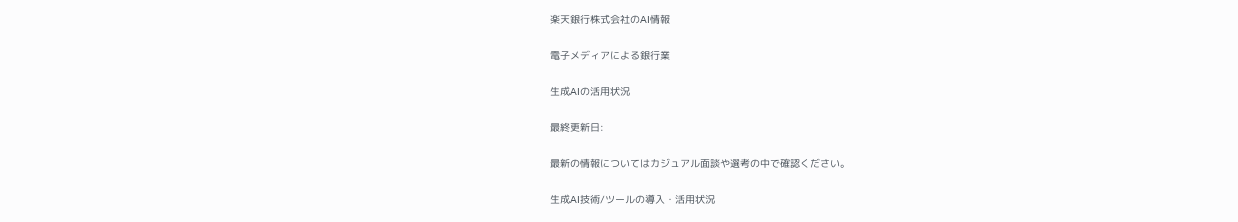楽天銀行株式会社のAI情報

電子メディアによる銀行業

生成AIの活用状況

最終更新日:

最新の情報についてはカジュアル面談や選考の中で確認ください。

生成AI技術/ツールの導入・活用状況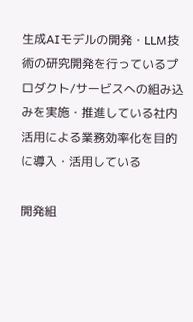生成AIモデルの開発・LLM技術の研究開発を行っているプロダクト/サービスへの組み込みを実施・推進している社内活用による業務効率化を目的に導入・活用している

開発組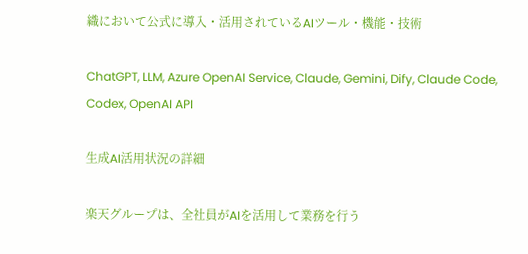織において公式に導入・活用されているAIツール・機能・技術

ChatGPT, LLM, Azure OpenAI Service, Claude, Gemini, Dify, Claude Code, Codex, OpenAI API

生成AI活用状況の詳細

楽天グループは、全社員がAIを活用して業務を行う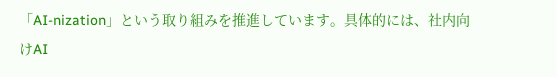「AI-nization」という取り組みを推進しています。具体的には、社内向けAI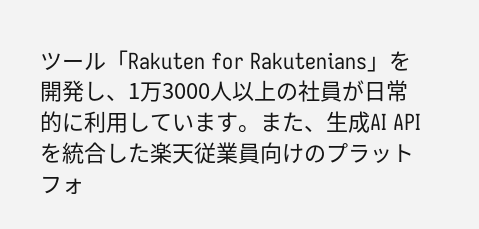ツール「Rakuten for Rakutenians」を開発し、1万3000人以上の社員が日常的に利用しています。また、生成AI APIを統合した楽天従業員向けのプラットフォ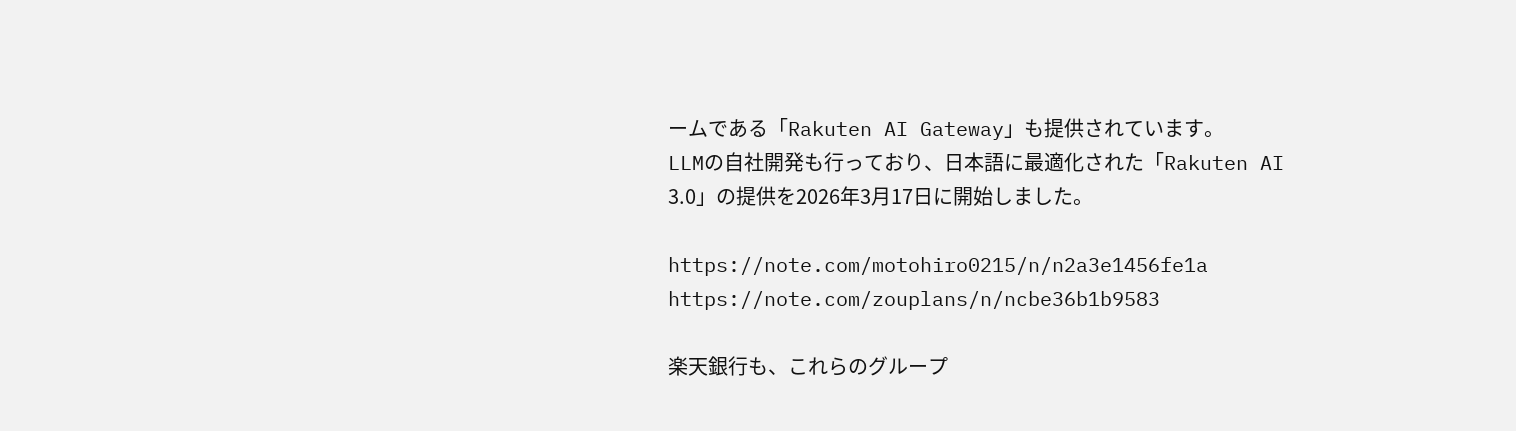ームである「Rakuten AI Gateway」も提供されています。
LLMの自社開発も行っており、日本語に最適化された「Rakuten AI 3.0」の提供を2026年3月17日に開始しました。

https://note.com/motohiro0215/n/n2a3e1456fe1a
https://note.com/zouplans/n/ncbe36b1b9583

楽天銀行も、これらのグループ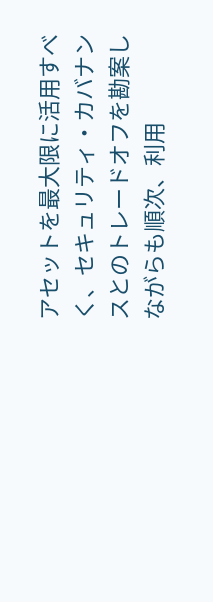アセットを最大限に活用すべく、セキュリティ・カバナンスとのトレードオフを勘案しながらも順次、利用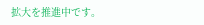拡大を推進中です。